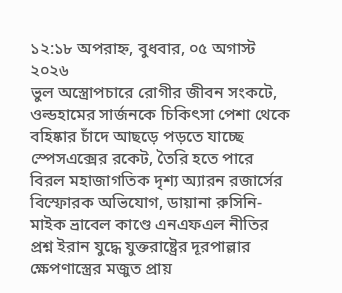১২:১৮ অপরাহ্ন, বুধবার, ০৫ অগাস্ট ২০২৬
ভুল অস্ত্রোপচারে রোগীর জীবন সংকটে, ওল্ডহামের সার্জনকে চিকিৎসা পেশা থেকে বহিষ্কার চাঁদে আছড়ে পড়তে যাচ্ছে স্পেসএক্সের রকেট, তৈরি হতে পারে বিরল মহাজাগতিক দৃশ্য অ্যারন রজার্সের বিস্ফোরক অভিযোগ, ডায়ানা রুসিনি-মাইক ভ্রাবেল কাণ্ডে এনএফএল নীতির প্রশ্ন ইরান যুদ্ধে যুক্তরাষ্ট্রের দূরপাল্লার ক্ষেপণাস্ত্রের মজুত প্রায়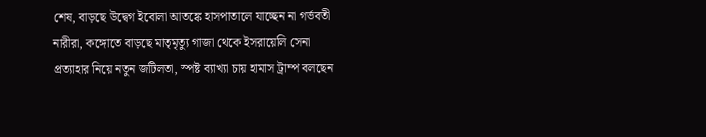শেষ, বাড়ছে উদ্বেগ ইবোলা আতঙ্কে হাসপাতালে যাচ্ছেন না গর্ভবতী নারীরা, কঙ্গোতে বাড়ছে মাতৃমৃত্যু গাজা থেকে ইসরায়েলি সেনা প্রত্যাহার নিয়ে নতুন জটিলতা, স্পষ্ট ব্যাখ্যা চায় হামাস ট্রাম্প বলছেন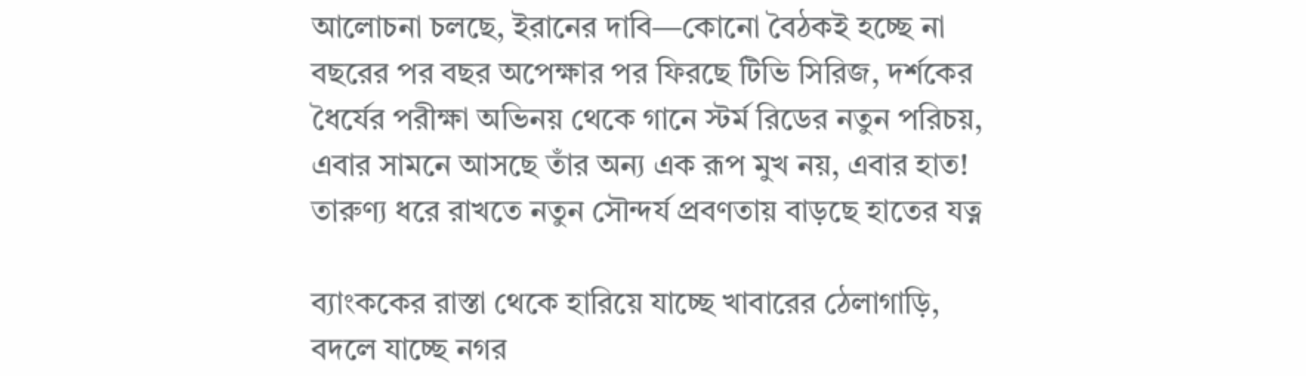আলোচনা চলছে, ইরানের দাবি—কোনো বৈঠকই হচ্ছে না বছরের পর বছর অপেক্ষার পর ফিরছে টিভি সিরিজ, দর্শকের ধৈর্যের পরীক্ষা অভিনয় থেকে গানে স্টর্ম রিডের নতুন পরিচয়, এবার সামনে আসছে তাঁর অন্য এক রূপ মুখ নয়, এবার হাত! তারুণ্য ধরে রাখতে নতুন সৌন্দর্য প্রবণতায় বাড়ছে হাতের যত্ন

ব্যাংককের রাস্তা থেকে হারিয়ে যাচ্ছে খাবারের ঠেলাগাড়ি, বদলে যাচ্ছে নগর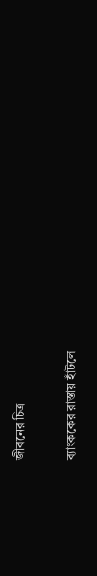জীবনের চিত্র

ব্যাংককের রাস্তায় হাঁটলে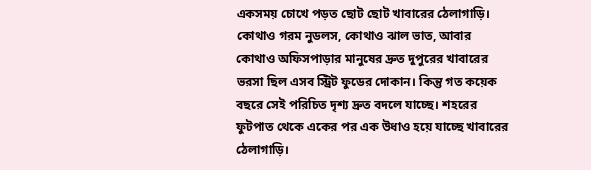একসময় চোখে পড়ত ছোট ছোট খাবারের ঠেলাগাড়ি। কোথাও গরম নুডলস, কোথাও ঝাল ভাত, আবার কোথাও অফিসপাড়ার মানুষের দ্রুত দুপুরের খাবারের ভরসা ছিল এসব স্ট্রিট ফুডের দোকান। কিন্তু গত কয়েক বছরে সেই পরিচিত দৃশ্য দ্রুত বদলে যাচ্ছে। শহরের ফুটপাত থেকে একের পর এক উধাও হয়ে যাচ্ছে খাবারের ঠেলাগাড়ি।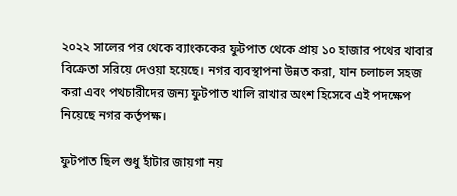২০২২ সালের পর থেকে ব্যাংককের ফুটপাত থেকে প্রায় ১০ হাজার পথের খাবার বিক্রেতা সরিয়ে দেওয়া হয়েছে। নগর ব্যবস্থাপনা উন্নত করা, যান চলাচল সহজ করা এবং পথচারীদের জন্য ফুটপাত খালি রাখার অংশ হিসেবে এই পদক্ষেপ নিয়েছে নগর কর্তৃপক্ষ।

ফুটপাত ছিল শুধু হাঁটার জায়গা নয়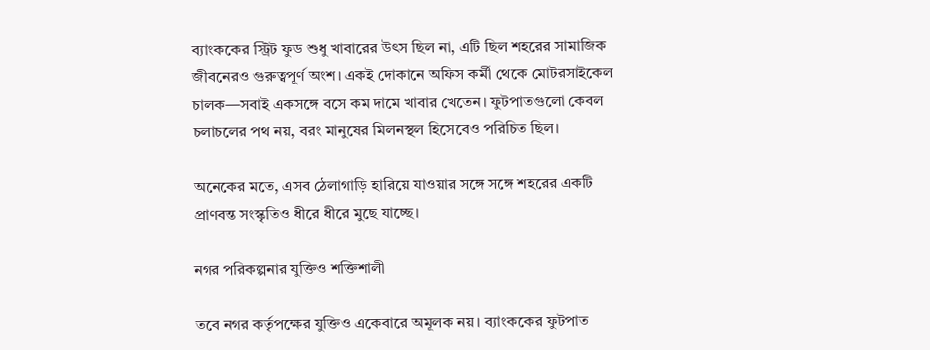ব্যাংককের স্ট্রিট ফুড শুধু খাবারের উৎস ছিল না, এটি ছিল শহরের সামাজিক জীবনেরও গুরুত্বপূর্ণ অংশ। একই দোকানে অফিস কর্মী থেকে মোটরসাইকেল চালক—সবাই একসঙ্গে বসে কম দামে খাবার খেতেন। ফুটপাতগুলো কেবল চলাচলের পথ নয়, বরং মানুষের মিলনস্থল হিসেবেও পরিচিত ছিল।

অনেকের মতে, এসব ঠেলাগাড়ি হারিয়ে যাওয়ার সঙ্গে সঙ্গে শহরের একটি প্রাণবন্ত সংস্কৃতিও ধীরে ধীরে মুছে যাচ্ছে।

নগর পরিকল্পনার যুক্তিও শক্তিশালী

তবে নগর কর্তৃপক্ষের যুক্তিও একেবারে অমূলক নয়। ব্যাংককের ফুটপাত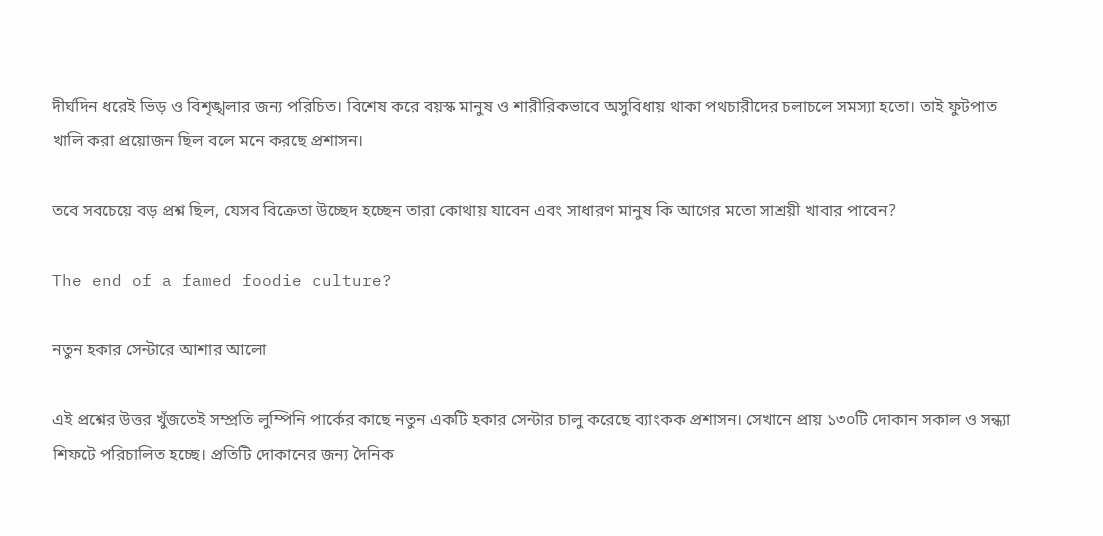দীর্ঘদিন ধরেই ভিড় ও বিশৃঙ্খলার জন্য পরিচিত। বিশেষ করে বয়স্ক মানুষ ও শারীরিকভাবে অসুবিধায় থাকা পথচারীদের চলাচলে সমস্যা হতো। তাই ফুটপাত খালি করা প্রয়োজন ছিল বলে মনে করছে প্রশাসন।

তবে সবচেয়ে বড় প্রশ্ন ছিল, যেসব বিক্রেতা উচ্ছেদ হচ্ছেন তারা কোথায় যাবেন এবং সাধারণ মানুষ কি আগের মতো সাশ্রয়ী খাবার পাবেন?

The end of a famed foodie culture?

নতুন হকার সেন্টারে আশার আলো

এই প্রশ্নের উত্তর খুঁজতেই সম্প্রতি লুম্পিনি পার্কের কাছে নতুন একটি হকার সেন্টার চালু করেছে ব্যাংকক প্রশাসন। সেখানে প্রায় ১৩০টি দোকান সকাল ও সন্ধ্যা শিফটে পরিচালিত হচ্ছে। প্রতিটি দোকানের জন্য দৈনিক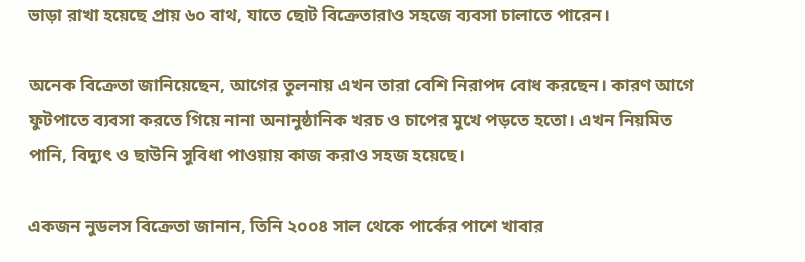ভাড়া রাখা হয়েছে প্রায় ৬০ বাথ, যাতে ছোট বিক্রেতারাও সহজে ব্যবসা চালাতে পারেন।

অনেক বিক্রেতা জানিয়েছেন, আগের তুলনায় এখন তারা বেশি নিরাপদ বোধ করছেন। কারণ আগে ফুটপাতে ব্যবসা করতে গিয়ে নানা অনানুষ্ঠানিক খরচ ও চাপের মুখে পড়তে হতো। এখন নিয়মিত পানি, বিদ্যুৎ ও ছাউনি সুবিধা পাওয়ায় কাজ করাও সহজ হয়েছে।

একজন নুডলস বিক্রেতা জানান, তিনি ২০০৪ সাল থেকে পার্কের পাশে খাবার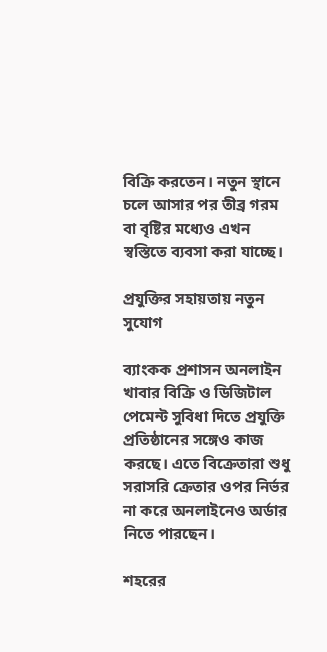বিক্রি করতেন। নতুন স্থানে চলে আসার পর তীব্র গরম বা বৃষ্টির মধ্যেও এখন স্বস্তিতে ব্যবসা করা যাচ্ছে।

প্রযুক্তির সহায়তায় নতুন সুযোগ

ব্যাংকক প্রশাসন অনলাইন খাবার বিক্রি ও ডিজিটাল পেমেন্ট সুবিধা দিতে প্রযুক্তি প্রতিষ্ঠানের সঙ্গেও কাজ করছে। এতে বিক্রেতারা শুধু সরাসরি ক্রেতার ওপর নির্ভর না করে অনলাইনেও অর্ডার নিতে পারছেন।

শহরের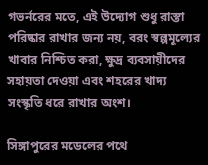গভর্নরের মতে, এই উদ্যোগ শুধু রাস্তা পরিষ্কার রাখার জন্য নয়, বরং স্বল্পমূল্যের খাবার নিশ্চিত করা, ক্ষুদ্র ব্যবসায়ীদের সহায়তা দেওয়া এবং শহরের খাদ্য সংস্কৃতি ধরে রাখার অংশ।

সিঙ্গাপুরের মডেলের পথে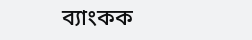ব্যাংকক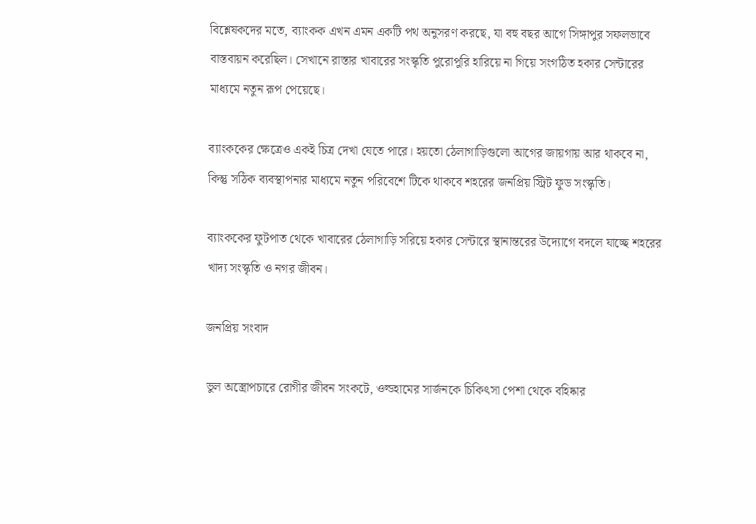বিশ্লেষকদের মতে, ব্যাংকক এখন এমন একটি পথ অনুসরণ করছে, যা বহু বছর আগে সিঙ্গাপুর সফলভাবে বাস্তবায়ন করেছিল। সেখানে রাস্তার খাবারের সংস্কৃতি পুরোপুরি হারিয়ে না গিয়ে সংগঠিত হকার সেন্টারের মাধ্যমে নতুন রূপ পেয়েছে।

ব্যাংককের ক্ষেত্রেও একই চিত্র দেখা যেতে পারে। হয়তো ঠেলাগাড়িগুলো আগের জায়গায় আর থাকবে না, কিন্তু সঠিক ব্যবস্থাপনার মাধ্যমে নতুন পরিবেশে টিকে থাকবে শহরের জনপ্রিয় স্ট্রিট ফুড সংস্কৃতি।

ব্যাংককের ফুটপাত থেকে খাবারের ঠেলাগাড়ি সরিয়ে হকার সেন্টারে স্থানান্তরের উদ্যোগে বদলে যাচ্ছে শহরের খাদ্য সংস্কৃতি ও নগর জীবন।

জনপ্রিয় সংবাদ

ভুল অস্ত্রোপচারে রোগীর জীবন সংকটে, ওল্ডহামের সার্জনকে চিকিৎসা পেশা থেকে বহিষ্কার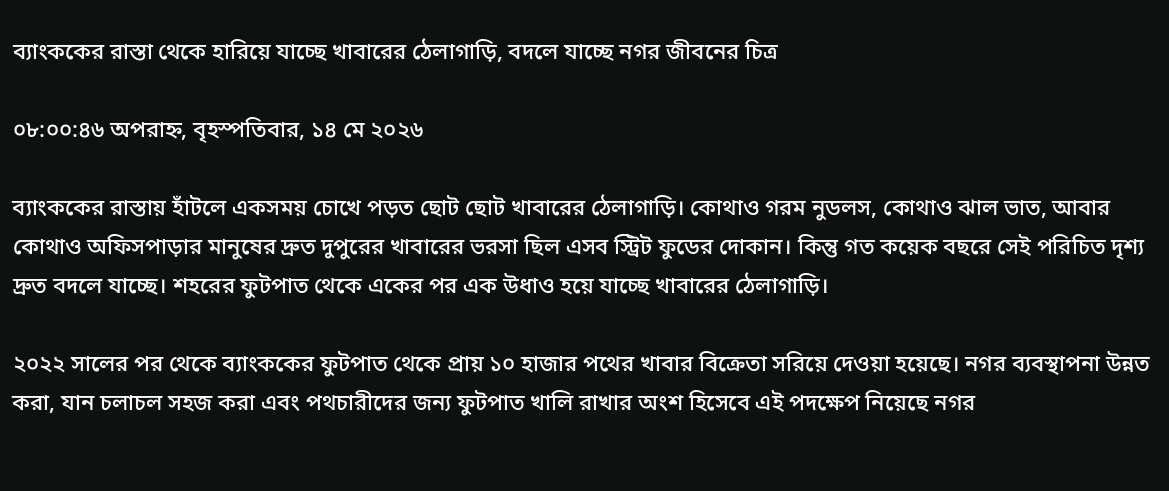ব্যাংককের রাস্তা থেকে হারিয়ে যাচ্ছে খাবারের ঠেলাগাড়ি, বদলে যাচ্ছে নগর জীবনের চিত্র

০৮:০০:৪৬ অপরাহ্ন, বৃহস্পতিবার, ১৪ মে ২০২৬

ব্যাংককের রাস্তায় হাঁটলে একসময় চোখে পড়ত ছোট ছোট খাবারের ঠেলাগাড়ি। কোথাও গরম নুডলস, কোথাও ঝাল ভাত, আবার কোথাও অফিসপাড়ার মানুষের দ্রুত দুপুরের খাবারের ভরসা ছিল এসব স্ট্রিট ফুডের দোকান। কিন্তু গত কয়েক বছরে সেই পরিচিত দৃশ্য দ্রুত বদলে যাচ্ছে। শহরের ফুটপাত থেকে একের পর এক উধাও হয়ে যাচ্ছে খাবারের ঠেলাগাড়ি।

২০২২ সালের পর থেকে ব্যাংককের ফুটপাত থেকে প্রায় ১০ হাজার পথের খাবার বিক্রেতা সরিয়ে দেওয়া হয়েছে। নগর ব্যবস্থাপনা উন্নত করা, যান চলাচল সহজ করা এবং পথচারীদের জন্য ফুটপাত খালি রাখার অংশ হিসেবে এই পদক্ষেপ নিয়েছে নগর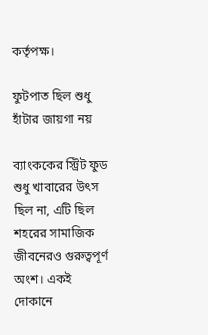কর্তৃপক্ষ।

ফুটপাত ছিল শুধু হাঁটার জায়গা নয়

ব্যাংককের স্ট্রিট ফুড শুধু খাবারের উৎস ছিল না, এটি ছিল শহরের সামাজিক জীবনেরও গুরুত্বপূর্ণ অংশ। একই দোকানে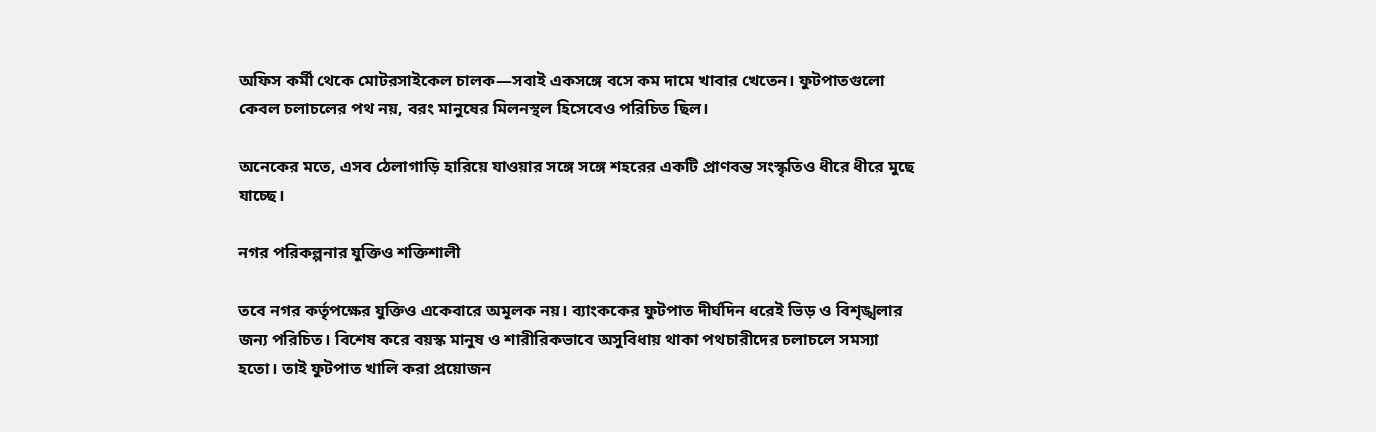অফিস কর্মী থেকে মোটরসাইকেল চালক—সবাই একসঙ্গে বসে কম দামে খাবার খেতেন। ফুটপাতগুলো কেবল চলাচলের পথ নয়, বরং মানুষের মিলনস্থল হিসেবেও পরিচিত ছিল।

অনেকের মতে, এসব ঠেলাগাড়ি হারিয়ে যাওয়ার সঙ্গে সঙ্গে শহরের একটি প্রাণবন্ত সংস্কৃতিও ধীরে ধীরে মুছে যাচ্ছে।

নগর পরিকল্পনার যুক্তিও শক্তিশালী

তবে নগর কর্তৃপক্ষের যুক্তিও একেবারে অমূলক নয়। ব্যাংককের ফুটপাত দীর্ঘদিন ধরেই ভিড় ও বিশৃঙ্খলার জন্য পরিচিত। বিশেষ করে বয়স্ক মানুষ ও শারীরিকভাবে অসুবিধায় থাকা পথচারীদের চলাচলে সমস্যা হতো। তাই ফুটপাত খালি করা প্রয়োজন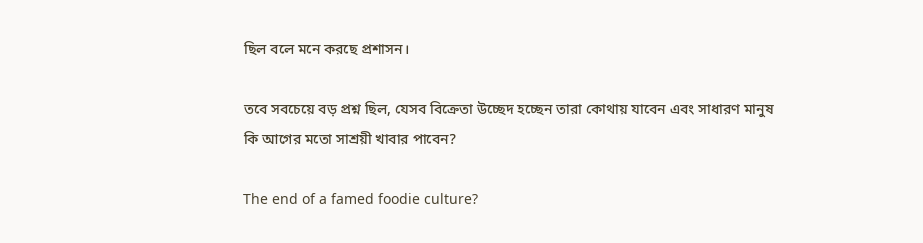ছিল বলে মনে করছে প্রশাসন।

তবে সবচেয়ে বড় প্রশ্ন ছিল, যেসব বিক্রেতা উচ্ছেদ হচ্ছেন তারা কোথায় যাবেন এবং সাধারণ মানুষ কি আগের মতো সাশ্রয়ী খাবার পাবেন?

The end of a famed foodie culture?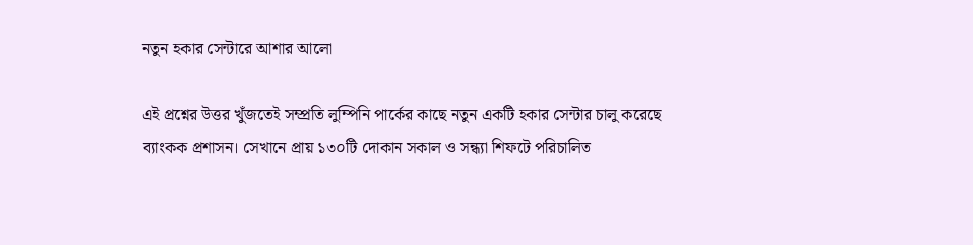নতুন হকার সেন্টারে আশার আলো

এই প্রশ্নের উত্তর খুঁজতেই সম্প্রতি লুম্পিনি পার্কের কাছে নতুন একটি হকার সেন্টার চালু করেছে ব্যাংকক প্রশাসন। সেখানে প্রায় ১৩০টি দোকান সকাল ও সন্ধ্যা শিফটে পরিচালিত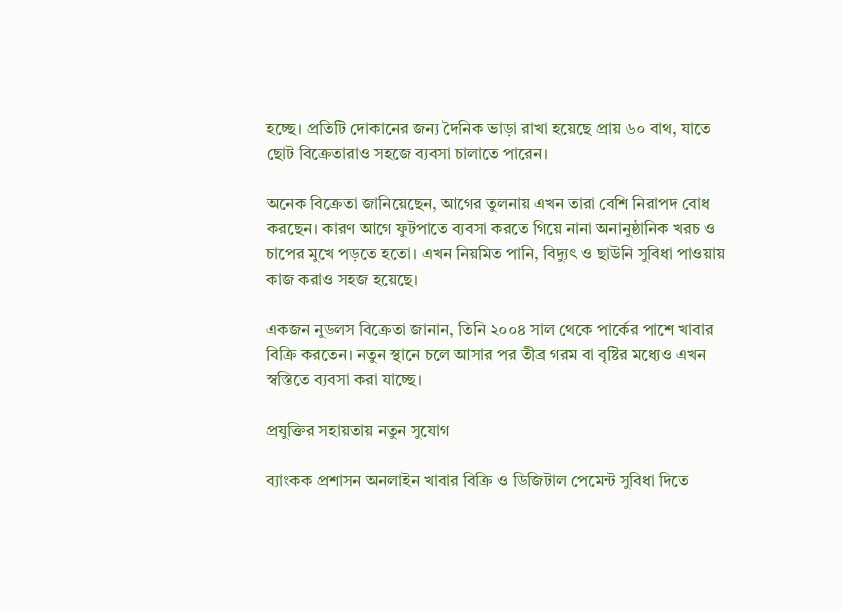হচ্ছে। প্রতিটি দোকানের জন্য দৈনিক ভাড়া রাখা হয়েছে প্রায় ৬০ বাথ, যাতে ছোট বিক্রেতারাও সহজে ব্যবসা চালাতে পারেন।

অনেক বিক্রেতা জানিয়েছেন, আগের তুলনায় এখন তারা বেশি নিরাপদ বোধ করছেন। কারণ আগে ফুটপাতে ব্যবসা করতে গিয়ে নানা অনানুষ্ঠানিক খরচ ও চাপের মুখে পড়তে হতো। এখন নিয়মিত পানি, বিদ্যুৎ ও ছাউনি সুবিধা পাওয়ায় কাজ করাও সহজ হয়েছে।

একজন নুডলস বিক্রেতা জানান, তিনি ২০০৪ সাল থেকে পার্কের পাশে খাবার বিক্রি করতেন। নতুন স্থানে চলে আসার পর তীব্র গরম বা বৃষ্টির মধ্যেও এখন স্বস্তিতে ব্যবসা করা যাচ্ছে।

প্রযুক্তির সহায়তায় নতুন সুযোগ

ব্যাংকক প্রশাসন অনলাইন খাবার বিক্রি ও ডিজিটাল পেমেন্ট সুবিধা দিতে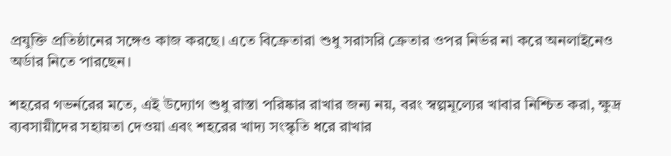প্রযুক্তি প্রতিষ্ঠানের সঙ্গেও কাজ করছে। এতে বিক্রেতারা শুধু সরাসরি ক্রেতার ওপর নির্ভর না করে অনলাইনেও অর্ডার নিতে পারছেন।

শহরের গভর্নরের মতে, এই উদ্যোগ শুধু রাস্তা পরিষ্কার রাখার জন্য নয়, বরং স্বল্পমূল্যের খাবার নিশ্চিত করা, ক্ষুদ্র ব্যবসায়ীদের সহায়তা দেওয়া এবং শহরের খাদ্য সংস্কৃতি ধরে রাখার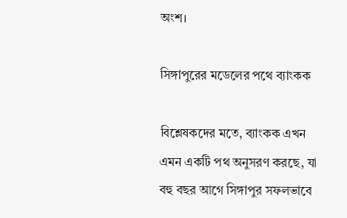অংশ।

সিঙ্গাপুরের মডেলের পথে ব্যাংকক

বিশ্লেষকদের মতে, ব্যাংকক এখন এমন একটি পথ অনুসরণ করছে, যা বহু বছর আগে সিঙ্গাপুর সফলভাবে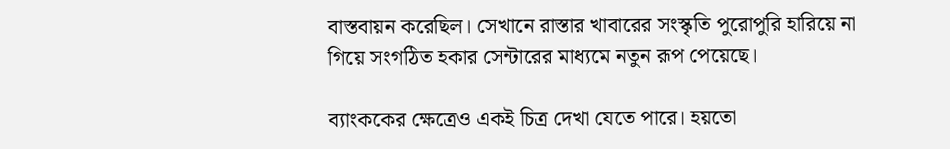বাস্তবায়ন করেছিল। সেখানে রাস্তার খাবারের সংস্কৃতি পুরোপুরি হারিয়ে না গিয়ে সংগঠিত হকার সেন্টারের মাধ্যমে নতুন রূপ পেয়েছে।

ব্যাংককের ক্ষেত্রেও একই চিত্র দেখা যেতে পারে। হয়তো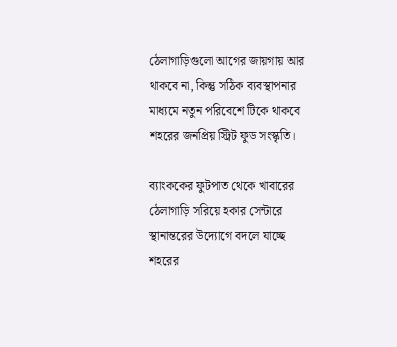ঠেলাগাড়িগুলো আগের জায়গায় আর থাকবে না, কিন্তু সঠিক ব্যবস্থাপনার মাধ্যমে নতুন পরিবেশে টিকে থাকবে শহরের জনপ্রিয় স্ট্রিট ফুড সংস্কৃতি।

ব্যাংককের ফুটপাত থেকে খাবারের ঠেলাগাড়ি সরিয়ে হকার সেন্টারে স্থানান্তরের উদ্যোগে বদলে যাচ্ছে শহরের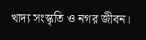খাদ্য সংস্কৃতি ও নগর জীবন।